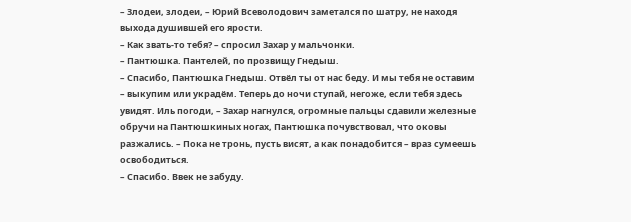– Злодеи, злодеи, – Юрий Всеволодович заметался по шатру, не находя выхода душившей его ярости.
– Как звать-то тебя? – спросил Захар у мальчонки.
– Пантюшка. Пантелей, по прозвищу Гнедыш.
– Спасибо, Пантюшка Гнедыш. Отвёл ты от нас беду. И мы тебя не оставим – выкупим или украдём. Теперь до ночи ступай, негоже, если тебя здесь увидят. Иль погоди, – Захар нагнулся, огромные пальцы сдавили железные обручи на Пантюшкиных ногах, Пантюшка почувствовал, что оковы разжались. – Пока не тронь, пусть висят, а как понадобится – враз сумеешь освободиться.
– Спасибо. Ввек не забуду.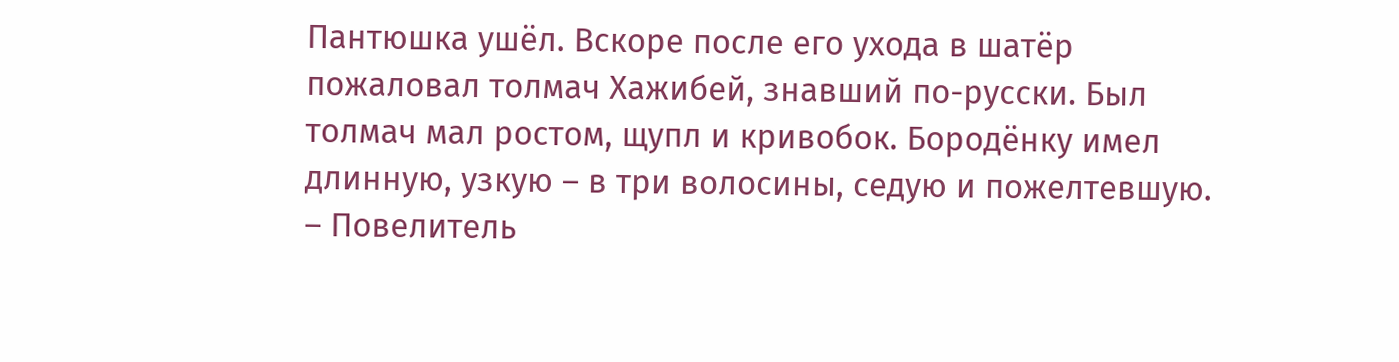Пантюшка ушёл. Вскоре после его ухода в шатёр пожаловал толмач Хажибей, знавший по-русски. Был толмач мал ростом, щупл и кривобок. Бородёнку имел длинную, узкую – в три волосины, седую и пожелтевшую.
– Повелитель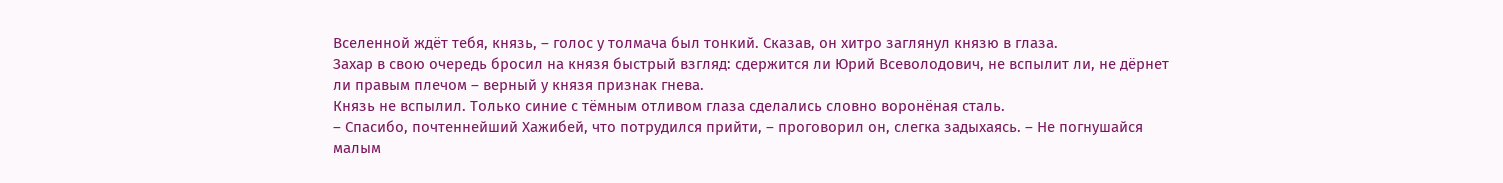Вселенной ждёт тебя, князь, – голос у толмача был тонкий. Сказав, он хитро заглянул князю в глаза.
Захар в свою очередь бросил на князя быстрый взгляд: сдержится ли Юрий Всеволодович, не вспылит ли, не дёрнет ли правым плечом – верный у князя признак гнева.
Князь не вспылил. Только синие с тёмным отливом глаза сделались словно воронёная сталь.
– Спасибо, почтеннейший Хажибей, что потрудился прийти, – проговорил он, слегка задыхаясь. – Не погнушайся малым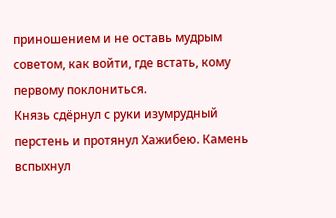приношением и не оставь мудрым советом, как войти, где встать, кому первому поклониться.
Князь сдёрнул с руки изумрудный перстень и протянул Хажибею. Камень вспыхнул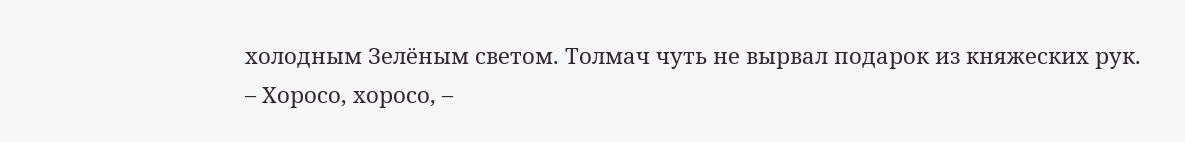холодным Зелёным светом. Толмач чуть не вырвал подарок из княжеских рук.
– Хоросо, хоросо, –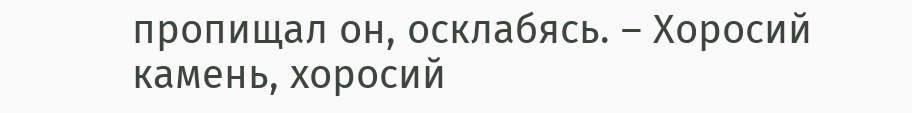пропищал он, осклабясь. – Хоросий камень, хоросий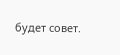будет совет.